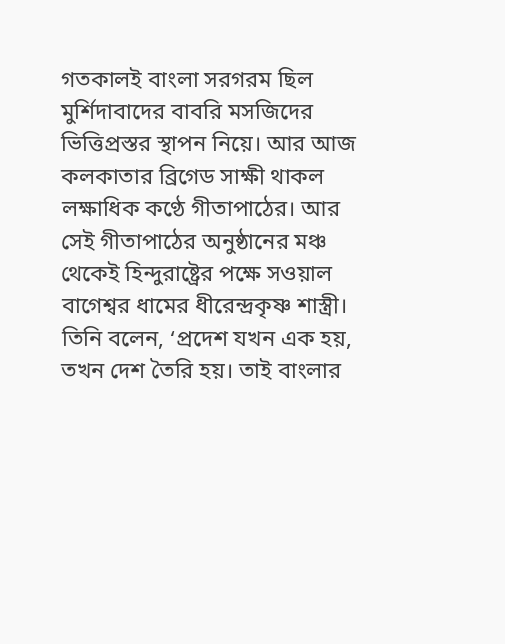গতকালই বাংলা সরগরম ছিল মুর্শিদাবাদের বাবরি মসজিদের ভিত্তিপ্রস্তর স্থাপন নিয়ে। আর আজ কলকাতার ব্রিগেড সাক্ষী থাকল লক্ষাধিক কণ্ঠে গীতাপাঠের। আর সেই গীতাপাঠের অনুষ্ঠানের মঞ্চ থেকেই হিন্দুরাষ্ট্রের পক্ষে সওয়াল বাগেশ্বর ধামের ধীরেন্দ্রকৃষ্ণ শাস্ত্রী। তিনি বলেন, ‘প্রদেশ যখন এক হয়, তখন দেশ তৈরি হয়। তাই বাংলার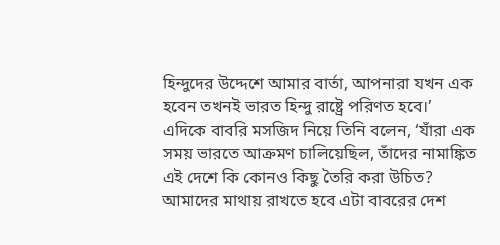হিন্দুদের উদ্দেশে আমার বার্তা, আপনারা যখন এক হবেন তখনই ভারত হিন্দু রাষ্ট্রে পরিণত হবে।’ এদিকে বাবরি মসজিদ নিয়ে তিনি বলেন, ‘যাঁরা এক সময় ভারতে আক্রমণ চালিয়েছিল, তাঁদের নামাঙ্কিত এই দেশে কি কোনও কিছু তৈরি করা উচিত? আমাদের মাথায় রাখতে হবে এটা বাবরের দেশ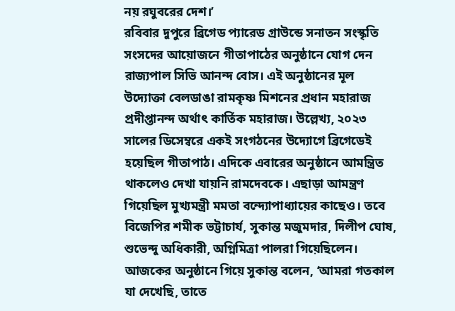নয় রঘুবরের দেশ।’
রবিবার দুপুরে ব্রিগেড প্যারেড গ্রাউন্ডে সনাতন সংস্কৃতি সংসদের আয়োজনে গীতাপাঠের অনুষ্ঠানে যোগ দেন রাজ্যপাল সিভি আনন্দ বোস। এই অনুষ্ঠানের মূল উদ্যোক্তা বেলডাঙা রামকৃষ্ণ মিশনের প্রধান মহারাজ প্রদীপ্তানন্দ অর্থাৎ কার্তিক মহারাজ। উল্লেখ্য, ২০২৩ সালের ডিসেম্বরে একই সংগঠনের উদ্যোগে ব্রিগেডেই হয়েছিল গীতাপাঠ। এদিকে এবারের অনুষ্ঠানে আমন্ত্রিত থাকলেও দেখা যায়নি রামদেবকে। এছাড়া আমন্ত্রণ গিয়েছিল মুখ্যমন্ত্রী মমতা বন্দ্যোপাধ্যায়ের কাছেও। তবে বিজেপির শমীক ভট্টাচার্য, সুকান্ত মজুমদার, দিলীপ ঘোষ, শুভেন্দু অধিকারী, অগ্নিমিত্রা পালরা গিয়েছিলেন।
আজকের অনুষ্ঠানে গিয়ে সুকান্ত বলেন, ‘আমরা গতকাল যা দেখেছি, তাতে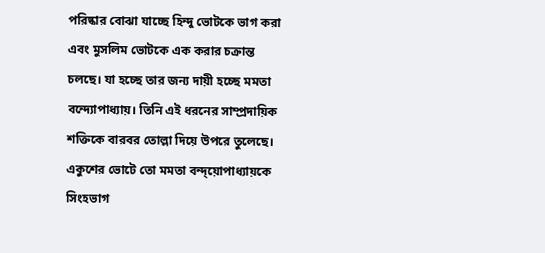পরিষ্কার বোঝা যাচ্ছে হিন্দু ভোটকে ভাগ করা এবং মুসলিম ভোটকে এক করার চক্রান্ত চলছে। যা হচ্ছে তার জন্য দায়ী হচ্ছে মমতা বন্দ্যোপাধ্যায়। তিনি এই ধরনের সাম্প্রদায়িক শক্তিকে বারবর তোল্লা দিয়ে উপরে তুলেছে। একুশের ভোটে তো মমতা বন্দ্য়োপাধ্যায়কে সিংহভাগ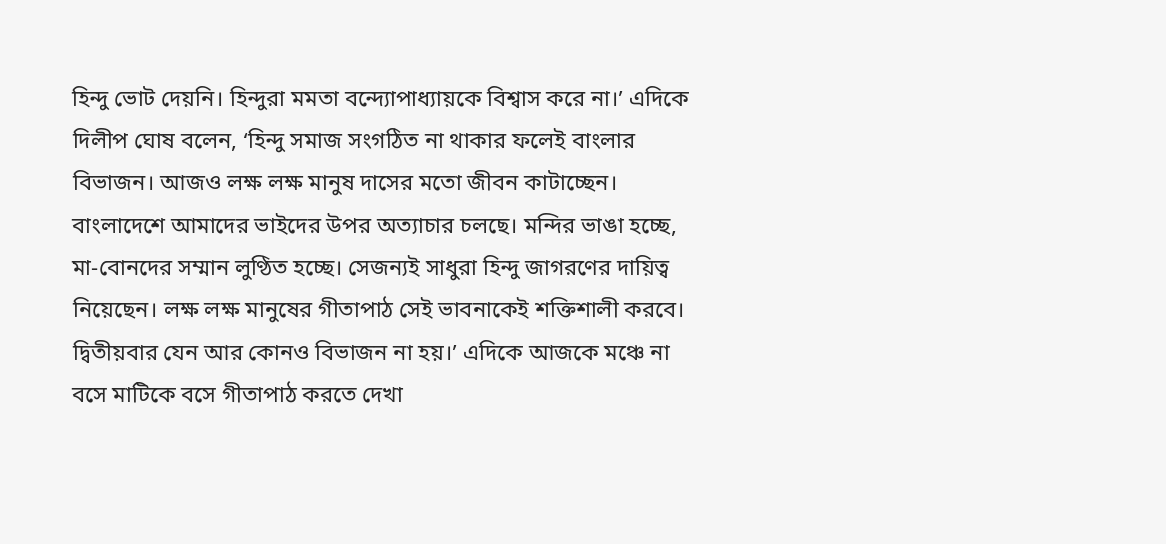হিন্দু ভোট দেয়নি। হিন্দুরা মমতা বন্দ্যোপাধ্যায়কে বিশ্বাস করে না।’ এদিকে দিলীপ ঘোষ বলেন, ‘হিন্দু সমাজ সংগঠিত না থাকার ফলেই বাংলার বিভাজন। আজও লক্ষ লক্ষ মানুষ দাসের মতো জীবন কাটাচ্ছেন। বাংলাদেশে আমাদের ভাইদের উপর অত্যাচার চলছে। মন্দির ভাঙা হচ্ছে, মা-বোনদের সম্মান লুণ্ঠিত হচ্ছে। সেজন্যই সাধুরা হিন্দু জাগরণের দায়িত্ব নিয়েছেন। লক্ষ লক্ষ মানুষের গীতাপাঠ সেই ভাবনাকেই শক্তিশালী করবে। দ্বিতীয়বার যেন আর কোনও বিভাজন না হয়।’ এদিকে আজকে মঞ্চে না বসে মাটিকে বসে গীতাপাঠ করতে দেখা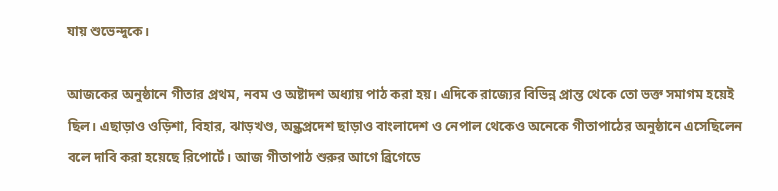যায় শুভেন্দুকে।

আজকের অনুষ্ঠানে গীতার প্রথম, নবম ও অষ্টাদশ অধ্যায় পাঠ করা হয়। এদিকে রাজ্যের বিভিন্ন প্রান্ত থেকে তো ভক্ত সমাগম হয়েই ছিল। এছাড়াও ওড়িশা, বিহার, ঝাড়খণ্ড, অন্ধ্রপ্রদেশ ছাড়াও বাংলাদেশ ও নেপাল থেকেও অনেকে গীতাপাঠের অনুষ্ঠানে এসেছিলেন বলে দাবি করা হয়েছে রিপোর্টে। আজ গীতাপাঠ শুরুর আগে ব্রিগেডে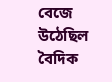বেজে উঠেছিল বৈদিক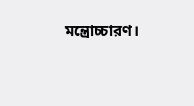মন্ত্রোচ্চারণ।